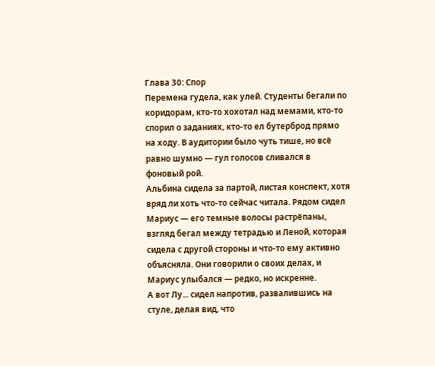Глава 30: Спор
Перемена гудела, как улей. Студенты бегали по коридорам, кто-то хохотал над мемами, кто-то спорил о заданиях, кто-то ел бутерброд прямо на ходу. В аудитории было чуть тише, но всё равно шумно — гул голосов сливался в фоновый рой.
Альбина сидела за партой, листая конспект, хотя вряд ли хоть что-то сейчас читала. Рядом сидел Мариус — его темные волосы растрёпаны, взгляд бегал между тетрадью и Леной, которая сидела с другой стороны и что-то ему активно объясняла. Они говорили о своих делах, и Мариус улыбался — редко, но искренне.
А вот Лу... сидел напротив, развалившись на стуле, делая вид, что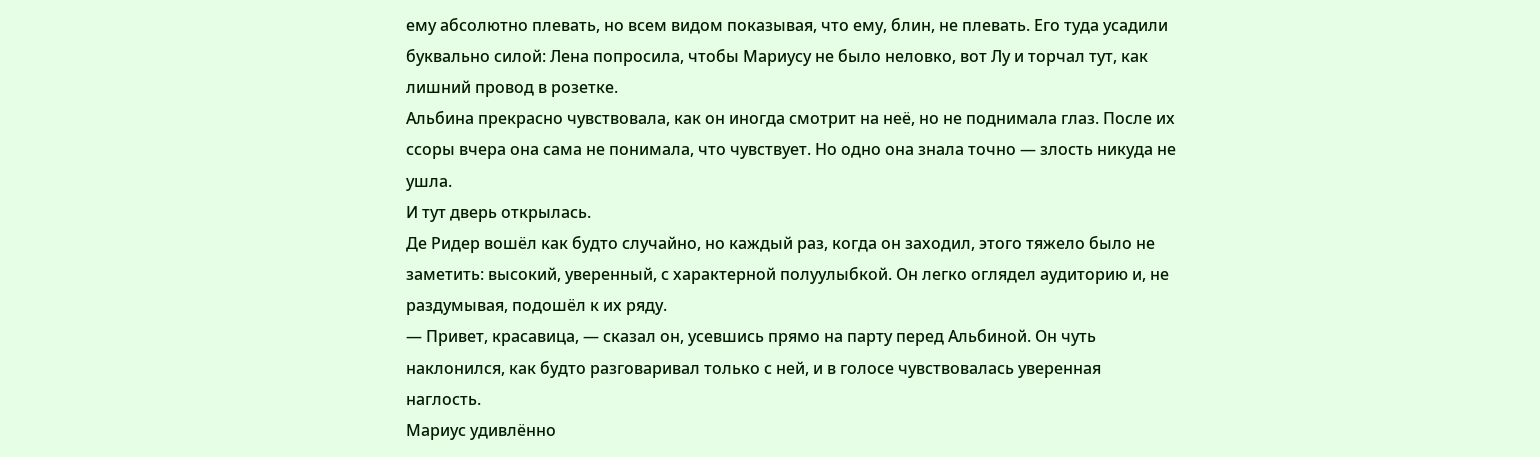ему абсолютно плевать, но всем видом показывая, что ему, блин, не плевать. Его туда усадили буквально силой: Лена попросила, чтобы Мариусу не было неловко, вот Лу и торчал тут, как лишний провод в розетке.
Альбина прекрасно чувствовала, как он иногда смотрит на неё, но не поднимала глаз. После их ссоры вчера она сама не понимала, что чувствует. Но одно она знала точно — злость никуда не ушла.
И тут дверь открылась.
Де Ридер вошёл как будто случайно, но каждый раз, когда он заходил, этого тяжело было не заметить: высокий, уверенный, с характерной полуулыбкой. Он легко оглядел аудиторию и, не раздумывая, подошёл к их ряду.
— Привет, красавица, — сказал он, усевшись прямо на парту перед Альбиной. Он чуть наклонился, как будто разговаривал только с ней, и в голосе чувствовалась уверенная наглость.
Мариус удивлённо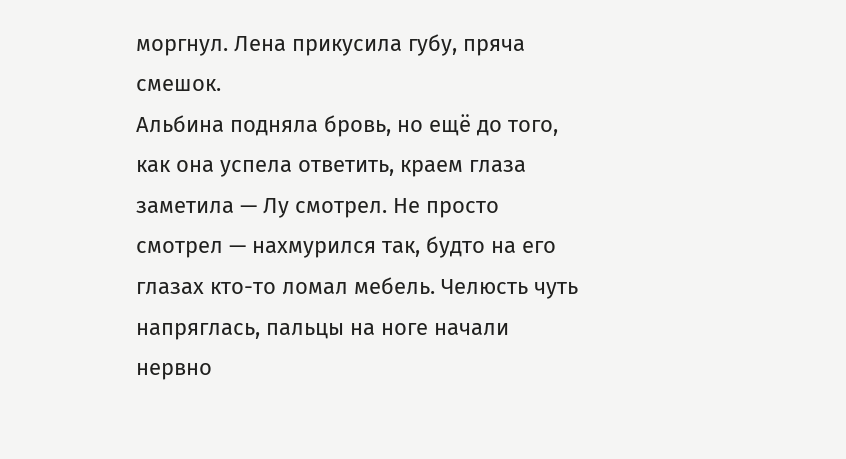моргнул. Лена прикусила губу, пряча смешок.
Альбина подняла бровь, но ещё до того, как она успела ответить, краем глаза заметила — Лу смотрел. Не просто смотрел — нахмурился так, будто на его глазах кто-то ломал мебель. Челюсть чуть напряглась, пальцы на ноге начали нервно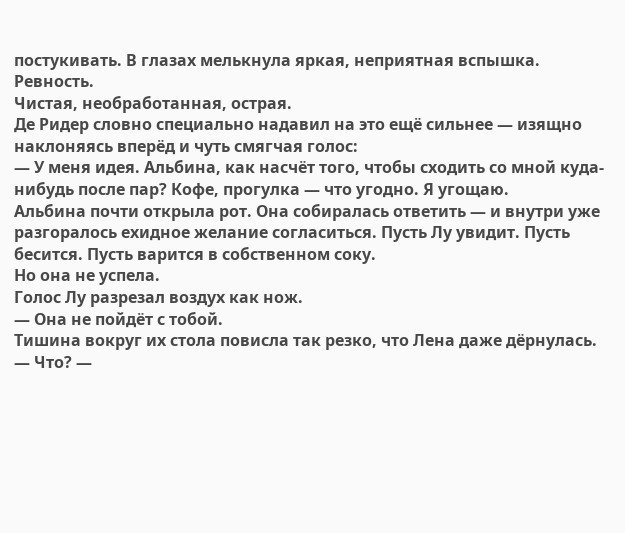постукивать. В глазах мелькнула яркая, неприятная вспышка.
Ревность.
Чистая, необработанная, острая.
Де Ридер словно специально надавил на это ещё сильнее — изящно наклоняясь вперёд и чуть смягчая голос:
— У меня идея. Альбина, как насчёт того, чтобы сходить со мной куда-нибудь после пар? Кофе, прогулка — что угодно. Я угощаю.
Альбина почти открыла рот. Она собиралась ответить — и внутри уже разгоралось ехидное желание согласиться. Пусть Лу увидит. Пусть бесится. Пусть варится в собственном соку.
Но она не успела.
Голос Лу разрезал воздух как нож.
— Она не пойдёт с тобой.
Тишина вокруг их стола повисла так резко, что Лена даже дёрнулась.
— Что? —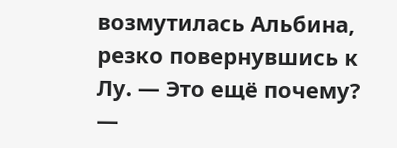возмутилась Альбина, резко повернувшись к Лу. — Это ещё почему?
—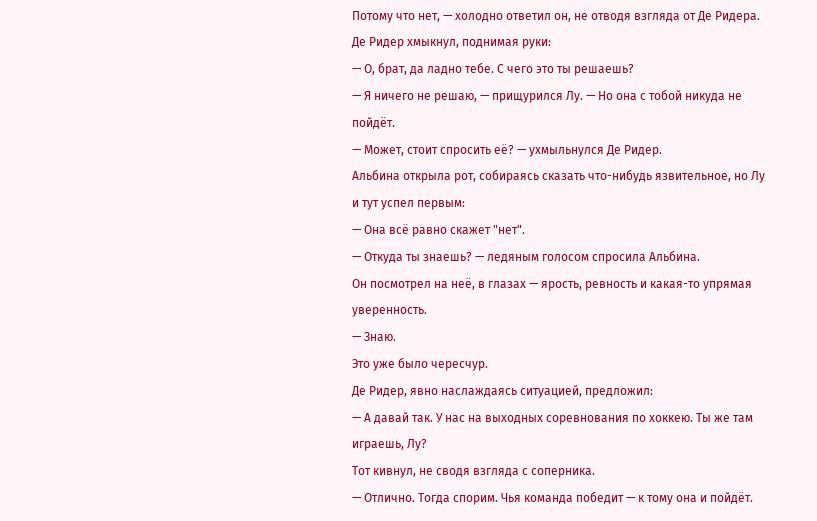Потому что нет, — холодно ответил он, не отводя взгляда от Де Ридера.
Де Ридер хмыкнул, поднимая руки:
— О, брат, да ладно тебе. С чего это ты решаешь?
— Я ничего не решаю, — прищурился Лу. — Но она с тобой никуда не пойдёт.
— Может, стоит спросить её? — ухмыльнулся Де Ридер.
Альбина открыла рот, собираясь сказать что-нибудь язвительное, но Лу и тут успел первым:
— Она всё равно скажет "нет".
— Откуда ты знаешь? — ледяным голосом спросила Альбина.
Он посмотрел на неё, в глазах — ярость, ревность и какая-то упрямая уверенность.
— Знаю.
Это уже было чересчур.
Де Ридер, явно наслаждаясь ситуацией, предложил:
— А давай так. У нас на выходных соревнования по хоккею. Ты же там играешь, Лу?
Тот кивнул, не сводя взгляда с соперника.
— Отлично. Тогда спорим. Чья команда победит — к тому она и пойдёт.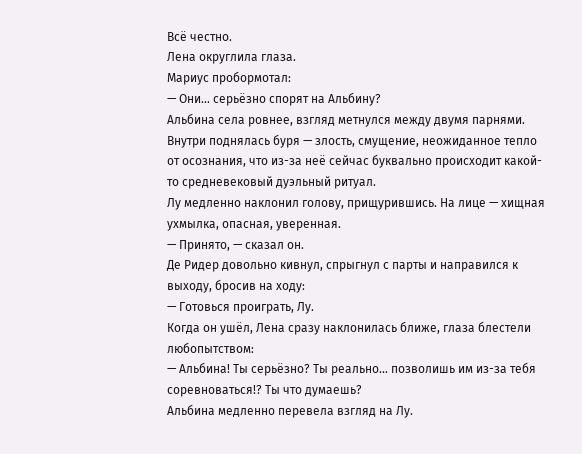Всё честно.
Лена округлила глаза.
Мариус пробормотал:
— Они... серьёзно спорят на Альбину?
Альбина села ровнее, взгляд метнулся между двумя парнями. Внутри поднялась буря — злость, смущение, неожиданное тепло от осознания, что из-за неё сейчас буквально происходит какой-то средневековый дуэльный ритуал.
Лу медленно наклонил голову, прищурившись. На лице — хищная ухмылка, опасная, уверенная.
— Принято, — сказал он.
Де Ридер довольно кивнул, спрыгнул с парты и направился к выходу, бросив на ходу:
— Готовься проиграть, Лу.
Когда он ушёл, Лена сразу наклонилась ближе, глаза блестели любопытством:
— Альбина! Ты серьёзно? Ты реально... позволишь им из-за тебя соревноваться!? Ты что думаешь?
Альбина медленно перевела взгляд на Лу.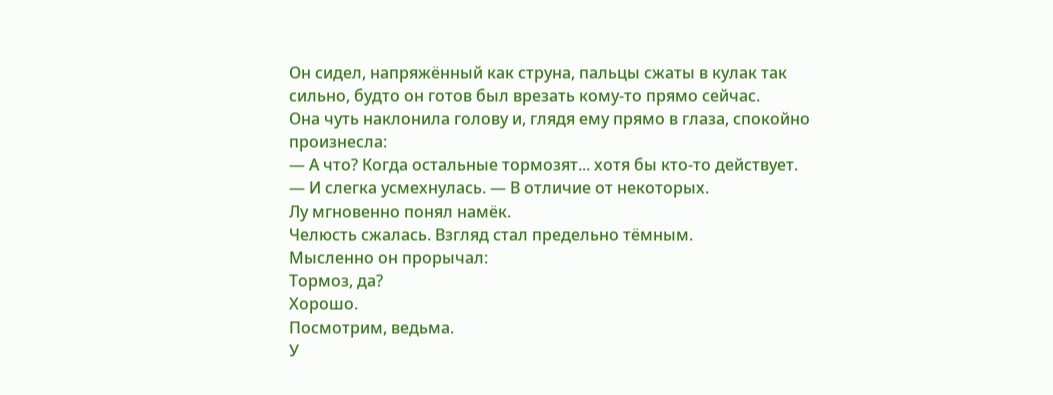Он сидел, напряжённый как струна, пальцы сжаты в кулак так сильно, будто он готов был врезать кому-то прямо сейчас.
Она чуть наклонила голову и, глядя ему прямо в глаза, спокойно произнесла:
— А что? Когда остальные тормозят... хотя бы кто-то действует. — И слегка усмехнулась. — В отличие от некоторых.
Лу мгновенно понял намёк.
Челюсть сжалась. Взгляд стал предельно тёмным.
Мысленно он прорычал:
Тормоз, да?
Хорошо.
Посмотрим, ведьма.
У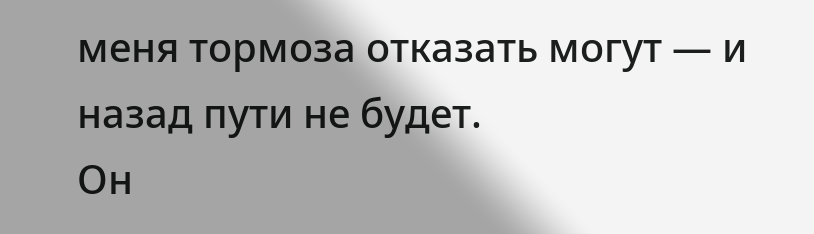меня тормоза отказать могут — и назад пути не будет.
Он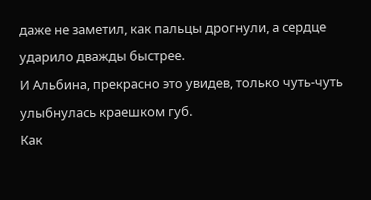даже не заметил, как пальцы дрогнули, а сердце ударило дважды быстрее.
И Альбина, прекрасно это увидев, только чуть-чуть улыбнулась краешком губ.
Как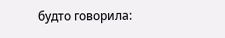будто говорила: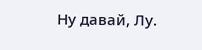Ну давай, Лу.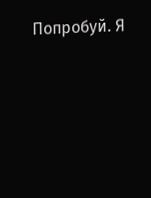Попробуй. Я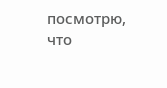посмотрю, что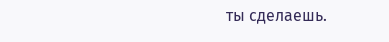ты сделаешь.